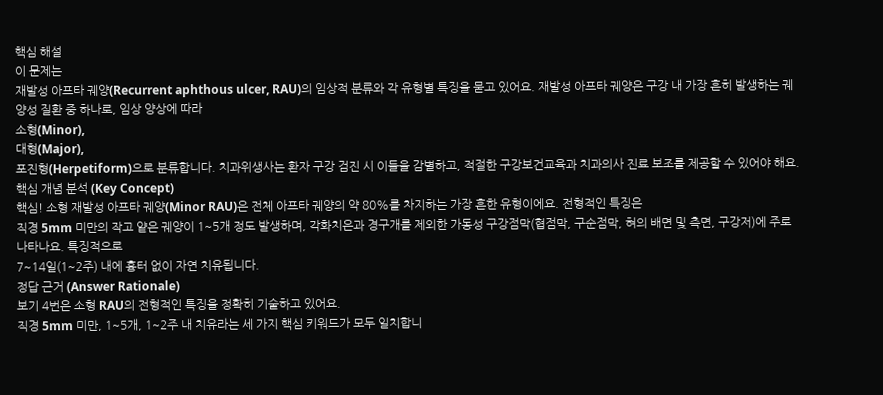핵심 해설
이 문제는
재발성 아프타 궤양(Recurrent aphthous ulcer, RAU)의 임상적 분류와 각 유형별 특징을 묻고 있어요. 재발성 아프타 궤양은 구강 내 가장 흔히 발생하는 궤양성 질환 중 하나로, 임상 양상에 따라
소형(Minor),
대형(Major),
포진형(Herpetiform)으로 분류합니다. 치과위생사는 환자 구강 검진 시 이들을 감별하고, 적절한 구강보건교육과 치과의사 진료 보조를 제공할 수 있어야 해요.
핵심 개념 분석 (Key Concept)
핵심! 소형 재발성 아프타 궤양(Minor RAU)은 전체 아프타 궤양의 약 80%를 차지하는 가장 흔한 유형이에요. 전형적인 특징은
직경 5mm 미만의 작고 얕은 궤양이 1~5개 정도 발생하며, 각화치은과 경구개를 제외한 가동성 구강점막(협점막, 구순점막, 혀의 배면 및 측면, 구강저)에 주로 나타나요. 특징적으로
7~14일(1~2주) 내에 흉터 없이 자연 치유됩니다.
정답 근거 (Answer Rationale)
보기 4번은 소형 RAU의 전형적인 특징을 정확히 기술하고 있어요.
직경 5mm 미만, 1~5개, 1~2주 내 치유라는 세 가지 핵심 키워드가 모두 일치합니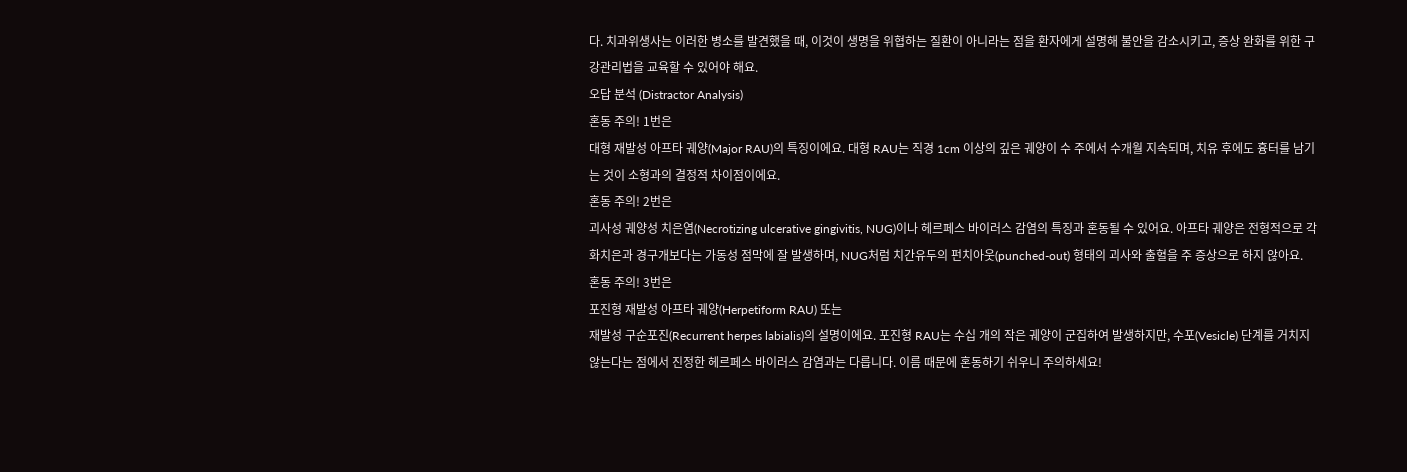다. 치과위생사는 이러한 병소를 발견했을 때, 이것이 생명을 위협하는 질환이 아니라는 점을 환자에게 설명해 불안을 감소시키고, 증상 완화를 위한 구강관리법을 교육할 수 있어야 해요.
오답 분석 (Distractor Analysis)
혼동 주의! 1번은
대형 재발성 아프타 궤양(Major RAU)의 특징이에요. 대형 RAU는 직경 1cm 이상의 깊은 궤양이 수 주에서 수개월 지속되며, 치유 후에도 흉터를 남기는 것이 소형과의 결정적 차이점이에요.
혼동 주의! 2번은
괴사성 궤양성 치은염(Necrotizing ulcerative gingivitis, NUG)이나 헤르페스 바이러스 감염의 특징과 혼동될 수 있어요. 아프타 궤양은 전형적으로 각화치은과 경구개보다는 가동성 점막에 잘 발생하며, NUG처럼 치간유두의 펀치아웃(punched-out) 형태의 괴사와 출혈을 주 증상으로 하지 않아요.
혼동 주의! 3번은
포진형 재발성 아프타 궤양(Herpetiform RAU) 또는
재발성 구순포진(Recurrent herpes labialis)의 설명이에요. 포진형 RAU는 수십 개의 작은 궤양이 군집하여 발생하지만, 수포(Vesicle) 단계를 거치지 않는다는 점에서 진정한 헤르페스 바이러스 감염과는 다릅니다. 이름 때문에 혼동하기 쉬우니 주의하세요!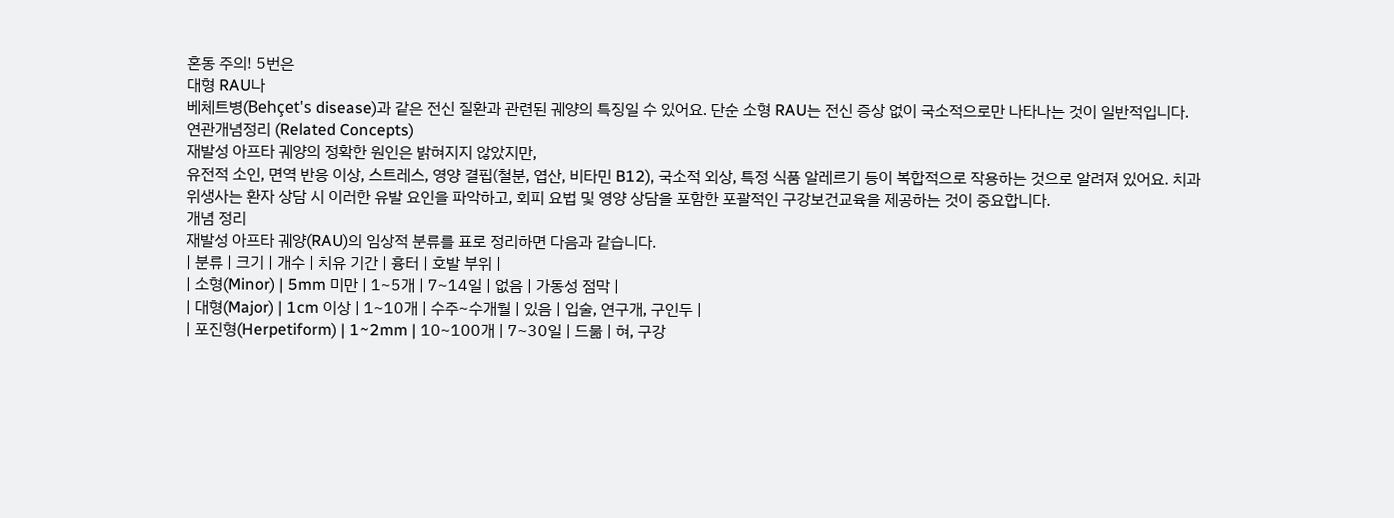혼동 주의! 5번은
대형 RAU나
베체트병(Behçet's disease)과 같은 전신 질환과 관련된 궤양의 특징일 수 있어요. 단순 소형 RAU는 전신 증상 없이 국소적으로만 나타나는 것이 일반적입니다.
연관개념정리 (Related Concepts)
재발성 아프타 궤양의 정확한 원인은 밝혀지지 않았지만,
유전적 소인, 면역 반응 이상, 스트레스, 영양 결핍(철분, 엽산, 비타민 B12), 국소적 외상, 특정 식품 알레르기 등이 복합적으로 작용하는 것으로 알려져 있어요. 치과위생사는 환자 상담 시 이러한 유발 요인을 파악하고, 회피 요법 및 영양 상담을 포함한 포괄적인 구강보건교육을 제공하는 것이 중요합니다.
개념 정리
재발성 아프타 궤양(RAU)의 임상적 분류를 표로 정리하면 다음과 같습니다.
| 분류 | 크기 | 개수 | 치유 기간 | 흉터 | 호발 부위 |
| 소형(Minor) | 5mm 미만 | 1~5개 | 7~14일 | 없음 | 가동성 점막 |
| 대형(Major) | 1cm 이상 | 1~10개 | 수주~수개월 | 있음 | 입술, 연구개, 구인두 |
| 포진형(Herpetiform) | 1~2mm | 10~100개 | 7~30일 | 드묾 | 혀, 구강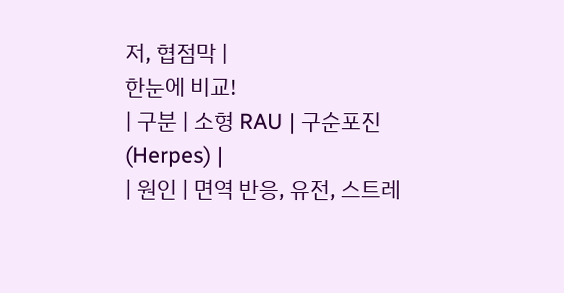저, 협점막 |
한눈에 비교!
| 구분 | 소형 RAU | 구순포진(Herpes) |
| 원인 | 면역 반응, 유전, 스트레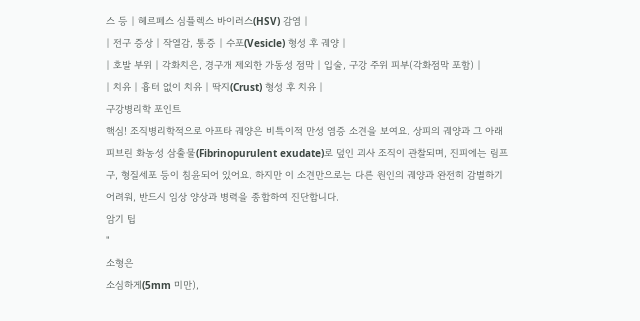스 등 | 헤르페스 심플렉스 바이러스(HSV) 감염 |
| 전구 증상 | 작열감, 통증 | 수포(Vesicle) 형성 후 궤양 |
| 호발 부위 | 각화치은, 경구개 제외한 가동성 점막 | 입술, 구강 주위 피부(각화점막 포함) |
| 치유 | 흉터 없이 치유 | 딱지(Crust) 형성 후 치유 |
구강병리학 포인트
핵심! 조직병리학적으로 아프타 궤양은 비특이적 만성 염증 소견을 보여요. 상피의 궤양과 그 아래
피브린 화농성 삼출물(Fibrinopurulent exudate)로 덮인 괴사 조직이 관찰되며, 진피에는 림프구, 형질세포 등이 침윤되어 있어요. 하지만 이 소견만으로는 다른 원인의 궤양과 완전히 감별하기 어려워, 반드시 임상 양상과 병력을 종합하여 진단합니다.
암기 팁
"
소형은
소심하게(5mm 미만),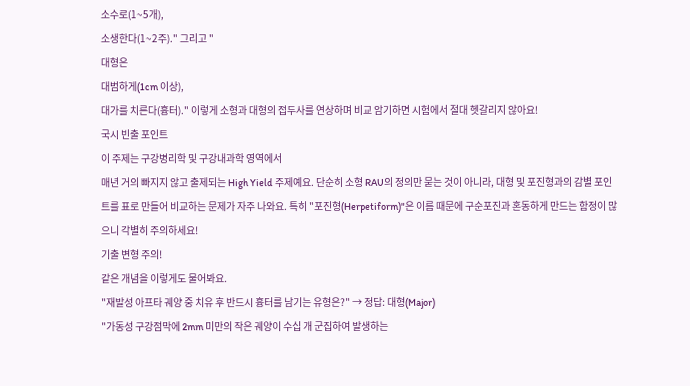소수로(1~5개),
소생한다(1~2주)." 그리고 "
대형은
대범하게(1cm 이상),
대가를 치른다(흉터)." 이렇게 소형과 대형의 접두사를 연상하며 비교 암기하면 시험에서 절대 헷갈리지 않아요!
국시 빈출 포인트
이 주제는 구강병리학 및 구강내과학 영역에서
매년 거의 빠지지 않고 출제되는 High Yield 주제예요. 단순히 소형 RAU의 정의만 묻는 것이 아니라, 대형 및 포진형과의 감별 포인트를 표로 만들어 비교하는 문제가 자주 나와요. 특히 "포진형(Herpetiform)"은 이름 때문에 구순포진과 혼동하게 만드는 함정이 많으니 각별히 주의하세요!
기출 변형 주의!
같은 개념을 이렇게도 물어봐요.
"재발성 아프타 궤양 중 치유 후 반드시 흉터를 남기는 유형은?" → 정답: 대형(Major)
"가동성 구강점막에 2mm 미만의 작은 궤양이 수십 개 군집하여 발생하는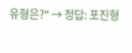유형은?" → 정답: 포진형